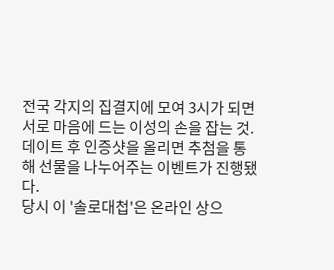전국 각지의 집결지에 모여 3시가 되면 서로 마음에 드는 이성의 손을 잡는 것.
데이트 후 인증샷을 올리면 추첨을 통해 선물을 나누어주는 이벤트가 진행됐다.
당시 이 '솔로대첩'은 온라인 상으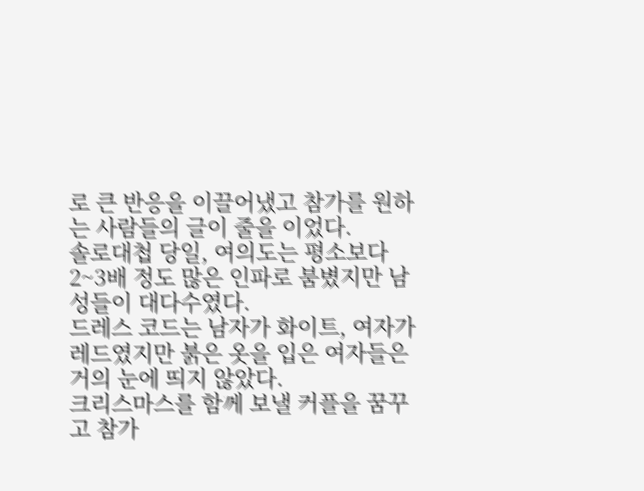로 큰 반응을 이끌어냈고 참가를 원하는 사람들의 글이 줄을 이었다.
솔로대첩 당일, 여의도는 평소보다 2~3배 정도 많은 인파로 붐볐지만 남성들이 대다수였다.
드레스 코드는 남자가 화이트, 여자가 레드였지만 붉은 옷을 입은 여자들은 거의 눈에 띄지 않았다.
크리스마스를 함께 보낼 커플을 꿈꾸고 참가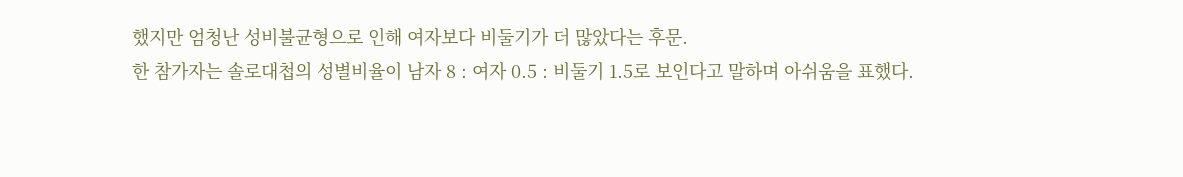했지만 엄청난 성비불균형으로 인해 여자보다 비둘기가 더 많았다는 후문.
한 참가자는 솔로대첩의 성별비율이 남자 8 : 여자 0.5 : 비둘기 1.5로 보인다고 말하며 아쉬움을 표했다.